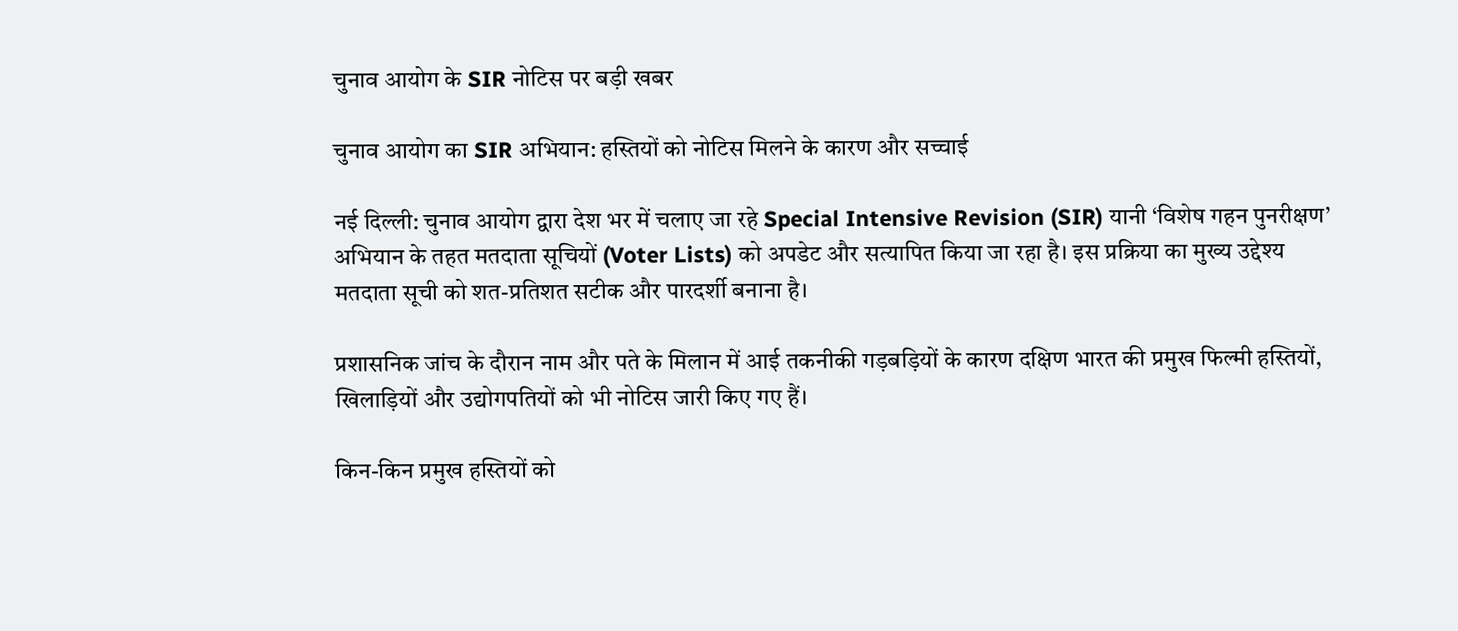चुनाव आयोग के SIR नोटिस पर बड़ी खबर

चुनाव आयोग का SIR अभियान: हस्तियों को नोटिस मिलने के कारण और सच्चाई

नई दिल्ली: चुनाव आयोग द्वारा देश भर में चलाए जा रहे Special Intensive Revision (SIR) यानी ‘विशेष गहन पुनरीक्षण’ अभियान के तहत मतदाता सूचियों (Voter Lists) को अपडेट और सत्यापित किया जा रहा है। इस प्रक्रिया का मुख्य उद्देश्य मतदाता सूची को शत-प्रतिशत सटीक और पारदर्शी बनाना है।

प्रशासनिक जांच के दौरान नाम और पते के मिलान में आई तकनीकी गड़बड़ियों के कारण दक्षिण भारत की प्रमुख फिल्मी हस्तियों, खिलाड़ियों और उद्योगपतियों को भी नोटिस जारी किए गए हैं।

किन-किन प्रमुख हस्तियों को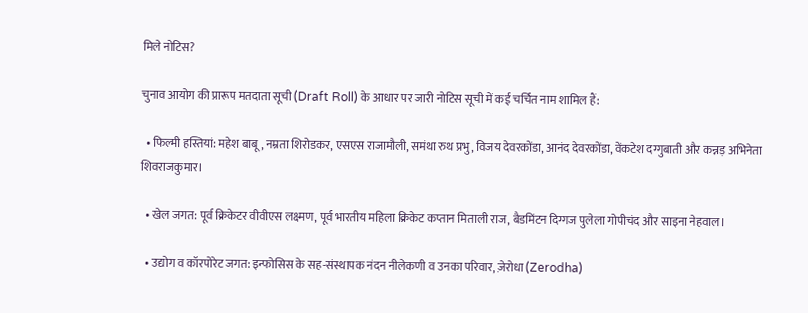मिले नोटिस?

चुनाव आयोग की प्रारूप मतदाता सूची (Draft Roll) के आधार पर जारी नोटिस सूची में कई चर्चित नाम शामिल हैं:

  • फिल्मी हस्तियां: महेश बाबू, नम्रता शिरोडकर, एसएस राजामौली, समंथा रुथ प्रभु, विजय देवरकोंडा, आनंद देवरकोंडा, वेंकटेश दग्गुबाती और कन्नड़ अभिनेता शिवराजकुमार।

  • खेल जगत: पूर्व क्रिकेटर वीवीएस लक्ष्मण, पूर्व भारतीय महिला क्रिकेट कप्तान मिताली राज, बैडमिंटन दिग्गज पुलेला गोपीचंद और साइना नेहवाल।

  • उद्योग व कॉरपोरेट जगत: इन्फोसिस के सह-संस्थापक नंदन नीलेकणी व उनका परिवार, ज़ेरोधा (Zerodha)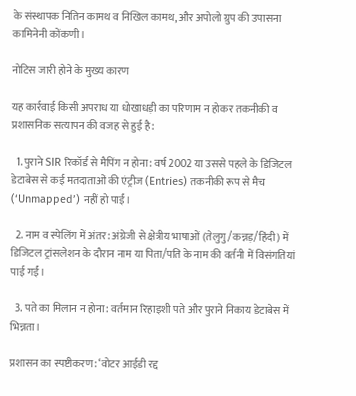के संस्थापक नितिन कामथ व निखिल कामथ, और अपोलो ग्रुप की उपासना कामिनेनी कोंकणी।

नोटिस जारी होने के मुख्य कारण

यह कार्रवाई किसी अपराध या धोखाधड़ी का परिणाम न होकर तकनीकी व प्रशासनिक सत्यापन की वजह से हुई है:

  1. पुराने SIR रिकॉर्ड से मैपिंग न होना: वर्ष 2002 या उससे पहले के डिजिटल डेटाबेस से कई मतदाताओं की एंट्रीज (Entries) तकनीकी रूप से मैच (‘Unmapped’) नहीं हो पाईं।

  2. नाम व स्पेलिंग में अंतर: अंग्रेजी से क्षेत्रीय भाषाओं (तेलुगु/कन्नड़/हिंदी) में डिजिटल ट्रांसलेशन के दौरान नाम या पिता/पति के नाम की वर्तनी में विसंगतियां पाई गईं।

  3. पते का मिलान न होना: वर्तमान रिहाइशी पते और पुराने निकाय डेटाबेस में भिन्नता।

प्रशासन का स्पष्टीकरण: ‘वोटर आईडी रद्द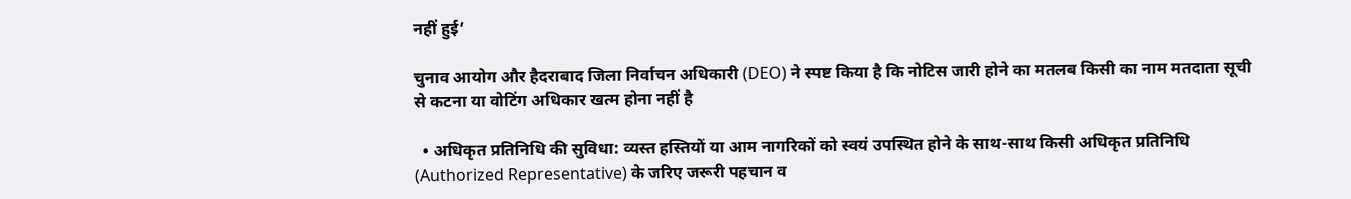नहीं हुई’

चुनाव आयोग और हैदराबाद जिला निर्वाचन अधिकारी (DEO) ने स्पष्ट किया है कि नोटिस जारी होने का मतलब किसी का नाम मतदाता सूची से कटना या वोटिंग अधिकार खत्म होना नहीं है

  • अधिकृत प्रतिनिधि की सुविधा: व्यस्त हस्तियों या आम नागरिकों को स्वयं उपस्थित होने के साथ-साथ किसी अधिकृत प्रतिनिधि (Authorized Representative) के जरिए जरूरी पहचान व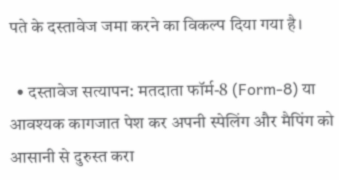पते के दस्तावेज जमा करने का विकल्प दिया गया है।

  • दस्तावेज सत्यापन: मतदाता फॉर्म-8 (Form-8) या आवश्यक कागजात पेश कर अपनी स्पेलिंग और मैपिंग को आसानी से दुरुस्त करा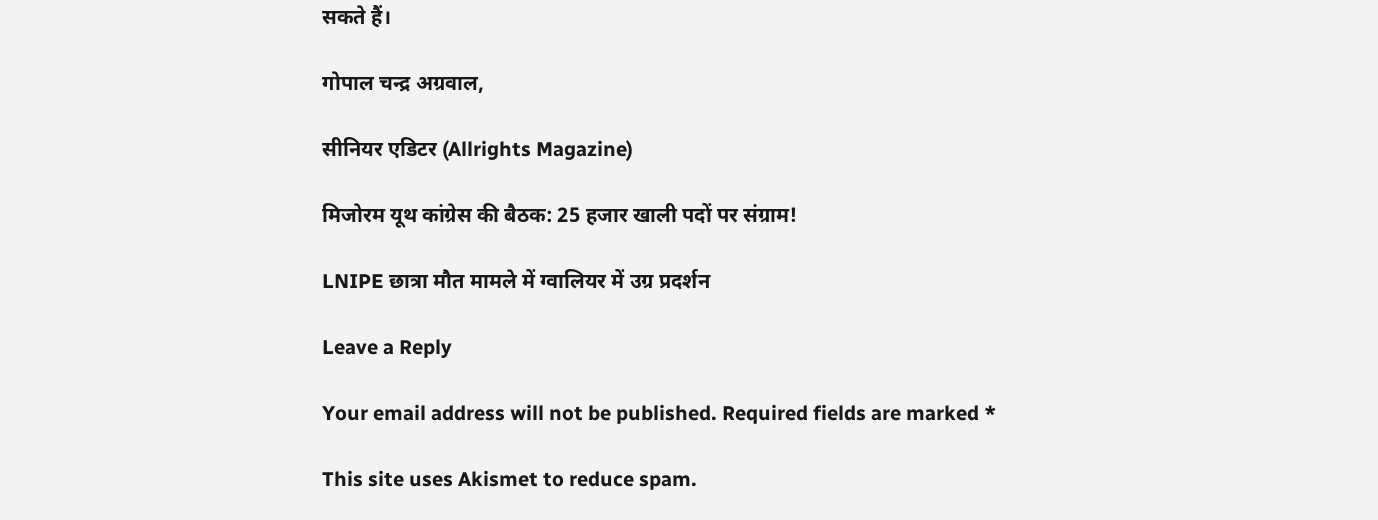सकते हैं।

गोपाल चन्द्र अग्रवाल,

सीनियर एडिटर (Allrights Magazine)

मिजोरम यूथ कांग्रेस की बैठक: 25 हजार खाली पदों पर संग्राम!

LNIPE छात्रा मौत मामले में ग्वालियर में उग्र प्रदर्शन

Leave a Reply

Your email address will not be published. Required fields are marked *

This site uses Akismet to reduce spam.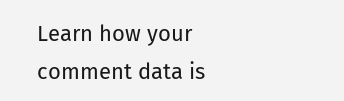Learn how your comment data is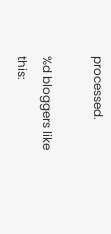processed.

%d bloggers like this: